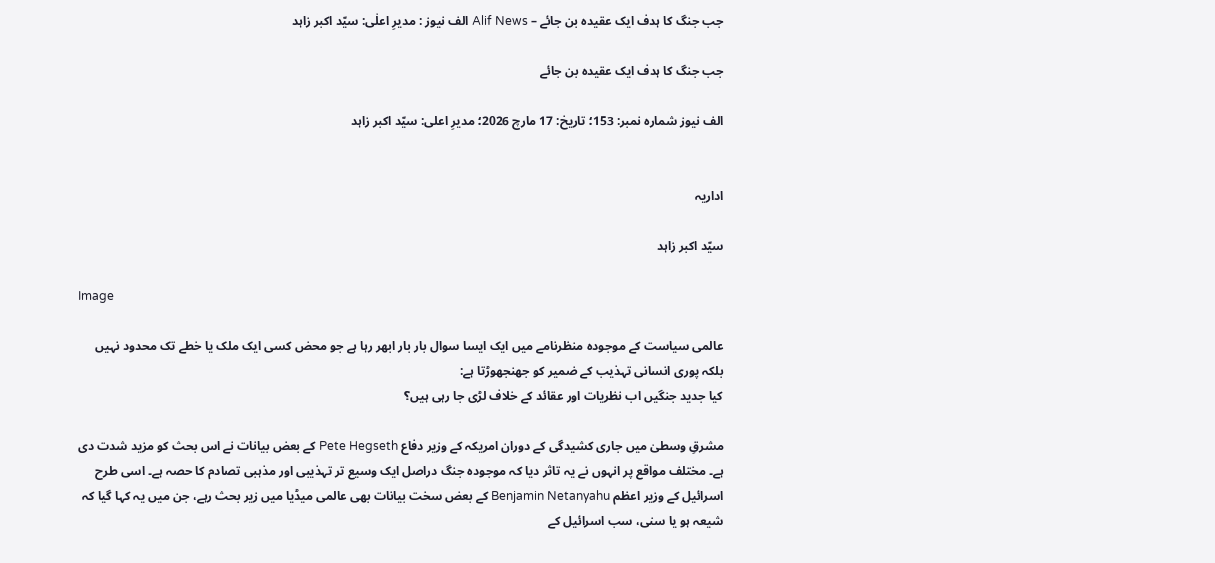جب جنگ کا ہدف ایک عقیدہ بن جائے – Alif News الف نیوز : مدیرِ اعلٰی: سیّد اکبر زاہد

جب جنگ کا ہدف ایک عقیدہ بن جائے

الف نیوز شمارہ نمبر: 153؛ تاریخ: 17 مارچ 2026؛ مدیرِ اعلی: سیّد اکبر زاہد


اداریہ

سیّد اکبر زاہد

Image

عالمی سیاست کے موجودہ منظرنامے میں ایک ایسا سوال بار بار ابھر رہا ہے جو محض کسی ایک ملک یا خطے تک محدود نہیں بلکہ پوری انسانی تہذیب کے ضمیر کو جھنجھوڑتا ہے:
کیا جدید جنگیں اب نظریات اور عقائد کے خلاف لڑی جا رہی ہیں؟

مشرقِ وسطیٰ میں جاری کشیدگی کے دوران امریکہ کے وزیر دفاع Pete Hegseth کے بعض بیانات نے اس بحث کو مزید شدت دی ہے۔ مختلف مواقع پر انہوں نے یہ تاثر دیا کہ موجودہ جنگ دراصل ایک وسیع تر تہذیبی اور مذہبی تصادم کا حصہ ہے۔ اسی طرح اسرائیل کے وزیر اعظم Benjamin Netanyahu کے بعض سخت بیانات بھی عالمی میڈیا میں زیر بحث رہے، جن میں یہ کہا گیا کہ شیعہ ہو یا سنی، سب اسرائیل کے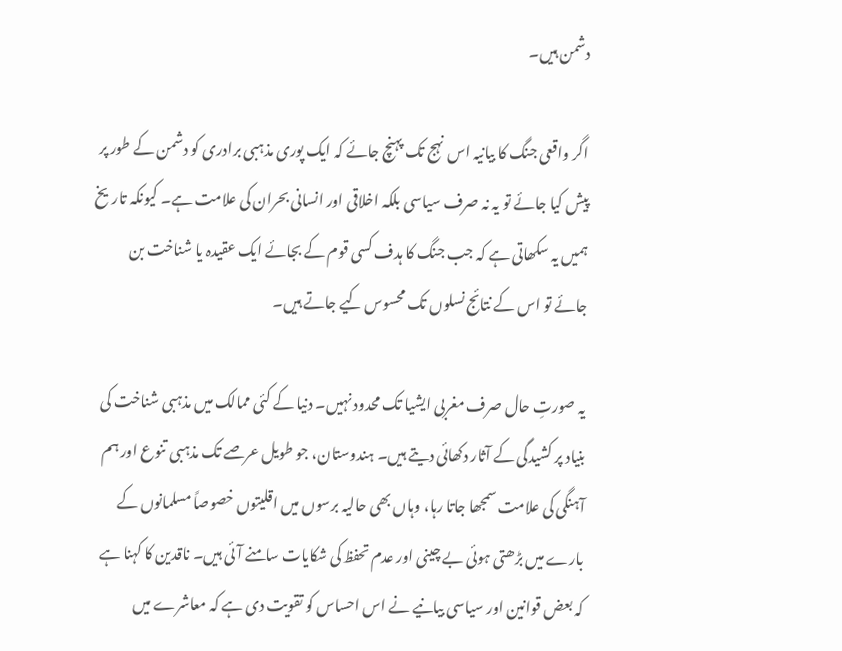دشمن ہیں۔

اگر واقعی جنگ کا بیانیہ اس نہج تک پہنچ جائے کہ ایک پوری مذہبی برادری کو دشمن کے طور پر پیش کیا جائے تو یہ نہ صرف سیاسی بلکہ اخلاقی اور انسانی بحران کی علامت ہے۔ کیونکہ تاریخ ہمیں یہ سکھاتی ہے کہ جب جنگ کا ہدف کسی قوم کے بجائے ایک عقیدہ یا شناخت بن جائے تو اس کے نتائج نسلوں تک محسوس کیے جاتے ہیں۔

یہ صورتِ حال صرف مغربی ایشیا تک محدود نہیں۔ دنیا کے کئی ممالک میں مذہبی شناخت کی بنیاد پر کشیدگی کے آثار دکھائی دیتے ہیں۔ ہندوستان، جو طویل عرصے تک مذہبی تنوع اور ہم آہنگی کی علامت سمجھا جاتا رہا، وہاں بھی حالیہ برسوں میں اقلیتوں خصوصاً مسلمانوں کے بارے میں بڑھتی ہوئی بے چینی اور عدم تحفظ کی شکایات سامنے آئی ہیں۔ ناقدین کا کہنا ہے کہ بعض قوانین اور سیاسی بیانیے نے اس احساس کو تقویت دی ہے کہ معاشرے میں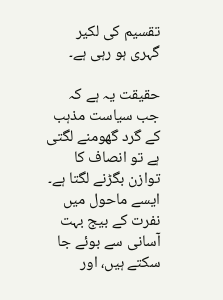تقسیم کی لکیر گہری ہو رہی ہے۔

حقیقت یہ ہے کہ جب سیاست مذہب کے گرد گھومنے لگتی ہے تو انصاف کا توازن بگڑنے لگتا ہے۔ ایسے ماحول میں نفرت کے بیج بہت آسانی سے بوئے جا سکتے ہیں، اور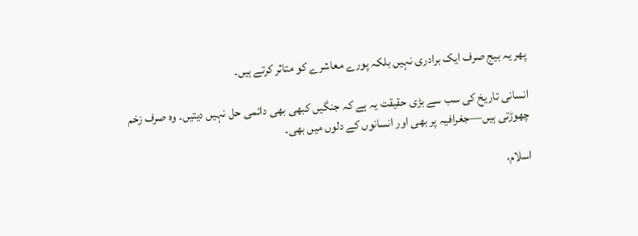پھر یہ بیج صرف ایک برادری نہیں بلکہ پورے معاشرے کو متاثر کرتے ہیں۔

انسانی تاریخ کی سب سے بڑی حقیقت یہ ہے کہ جنگیں کبھی بھی دائمی حل نہیں دیتیں۔ وہ صرف زخم چھوڑتی ہیں—جغرافیہ پر بھی اور انسانوں کے دلوں میں بھی۔

اسلام،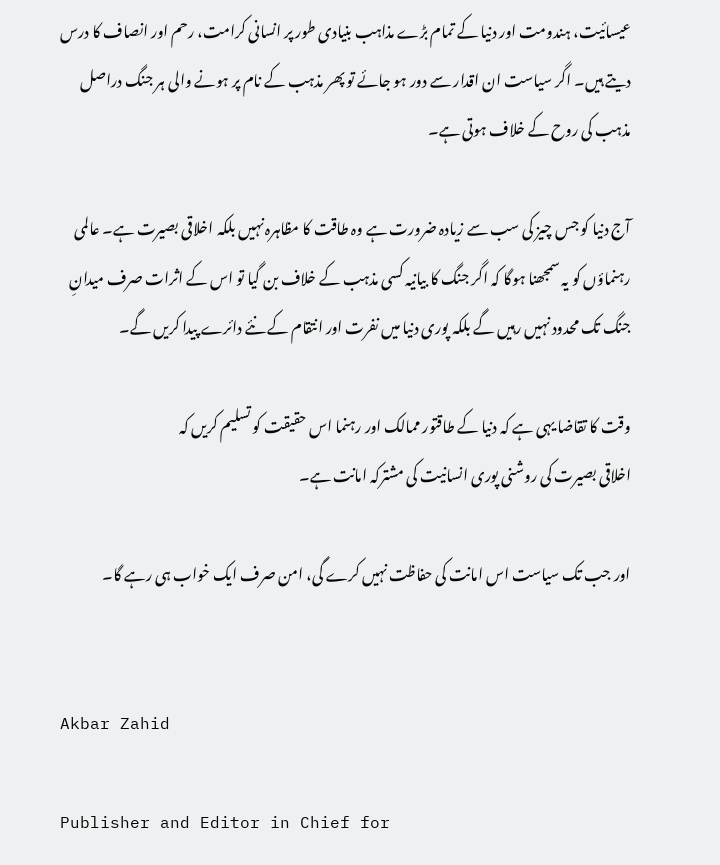عیسائیت، ہندومت اور دنیا کے تمام بڑے مذاہب بنیادی طور پر انسانی کرامت، رحم اور انصاف کا درس دیتے ہیں۔ اگر سیاست ان اقدار سے دور ہو جائے تو پھر مذہب کے نام پر ہونے والی ہر جنگ دراصل مذہب کی روح کے خلاف ہوتی ہے۔

آج دنیا کو جس چیز کی سب سے زیادہ ضرورت ہے وہ طاقت کا مظاہرہ نہیں بلکہ اخلاقی بصیرت ہے۔ عالمی رہنماؤں کو یہ سمجھنا ہوگا کہ اگر جنگ کا بیانیہ کسی مذہب کے خلاف بن گیا تو اس کے اثرات صرف میدانِ جنگ تک محدود نہیں رہیں گے بلکہ پوری دنیا میں نفرت اور انتقام کے نئے دائرے پیدا کریں گے۔

وقت کا تقاضا یہی ہے کہ دنیا کے طاقتور ممالک اور رہنما اس حقیقت کو تسلیم کریں کہ
اخلاقی بصیرت کی روشنی پوری انسانیت کی مشترکہ امانت ہے۔

اور جب تک سیاست اس امانت کی حفاظت نہیں کرے گی، امن صرف ایک خواب ہی رہے گا۔


Akbar Zahid

Publisher and Editor in Chief for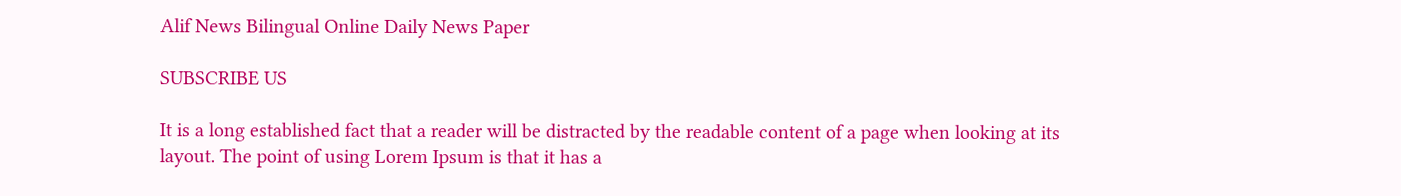Alif News Bilingual Online Daily News Paper

SUBSCRIBE US

It is a long established fact that a reader will be distracted by the readable content of a page when looking at its layout. The point of using Lorem Ipsum is that it has a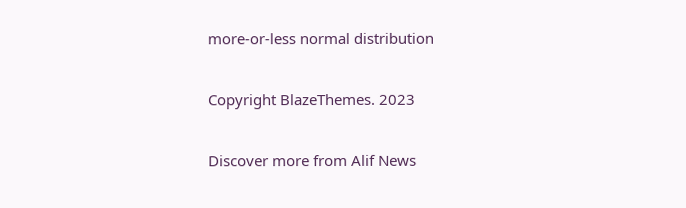more-or-less normal distribution

Copyright BlazeThemes. 2023

Discover more from Alif News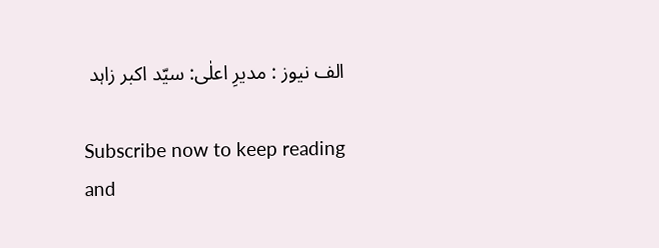الف نیوز : مدیرِ اعلٰی: سیّد اکبر زاہد

Subscribe now to keep reading and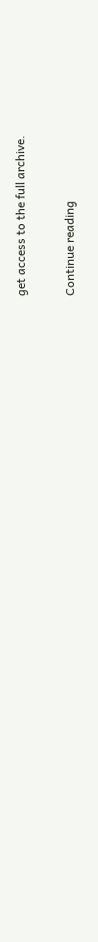get access to the full archive.

Continue reading